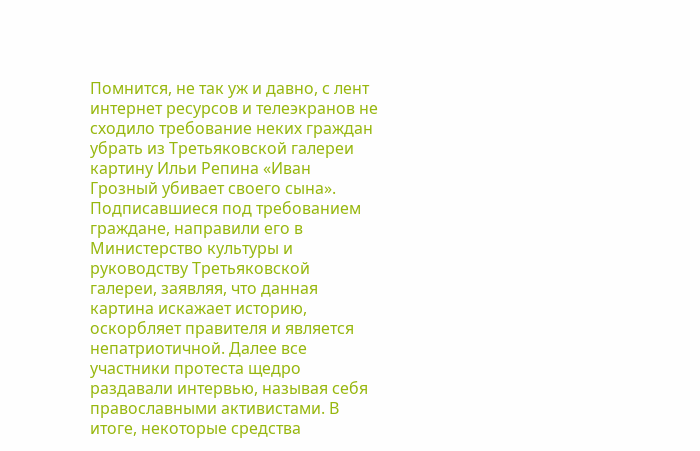Помнится, не так уж и давно, с лент интернет ресурсов и телеэкранов не сходило требование неких граждан убрать из Третьяковской галереи картину Ильи Репина «Иван Грозный убивает своего сына». Подписавшиеся под требованием граждане, направили его в Министерство культуры и руководству Третьяковской галереи, заявляя, что данная картина искажает историю, оскорбляет правителя и является непатриотичной. Далее все участники протеста щедро раздавали интервью, называя себя православными активистами. В итоге, некоторые средства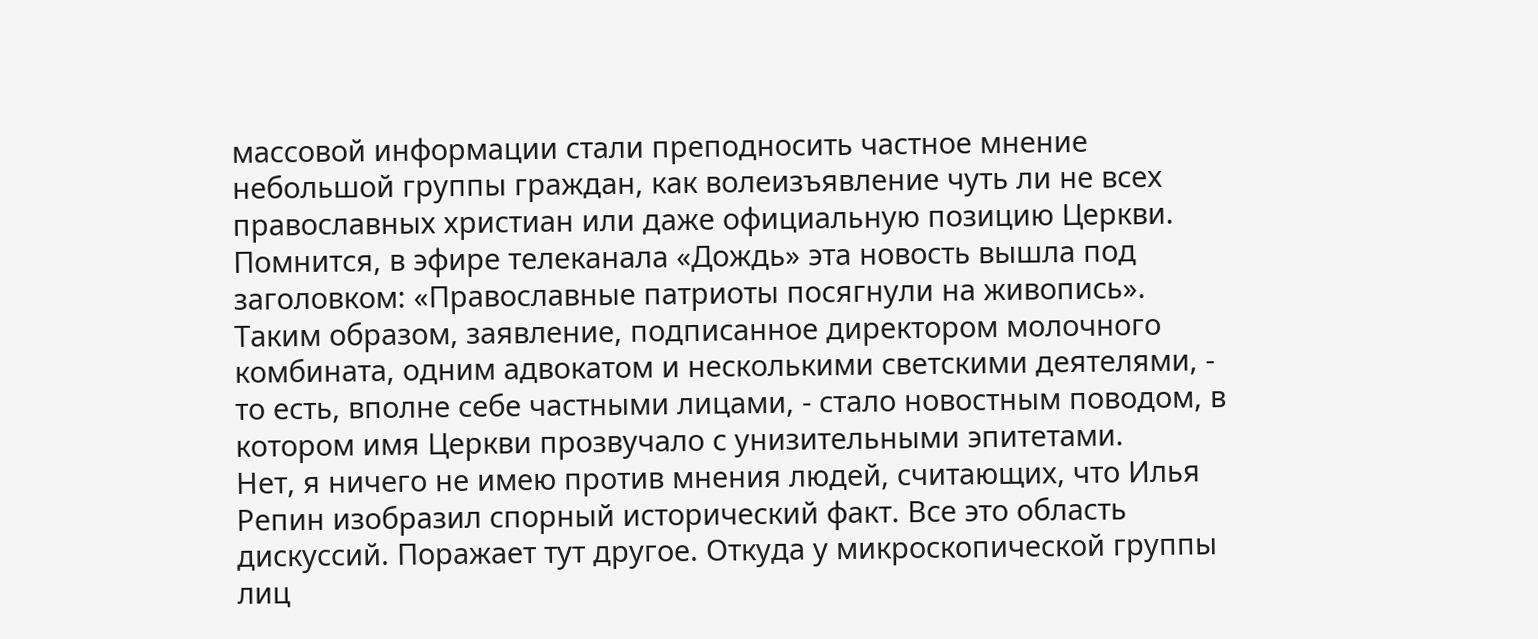массовой информации стали преподносить частное мнение небольшой группы граждан, как волеизъявление чуть ли не всех православных христиан или даже официальную позицию Церкви. Помнится, в эфире телеканала «Дождь» эта новость вышла под заголовком: «Православные патриоты посягнули на живопись». Таким образом, заявление, подписанное директором молочного комбината, одним адвокатом и несколькими светскими деятелями, - то есть, вполне себе частными лицами, - стало новостным поводом, в котором имя Церкви прозвучало с унизительными эпитетами.
Нет, я ничего не имею против мнения людей, считающих, что Илья Репин изобразил спорный исторический факт. Все это область дискуссий. Поражает тут другое. Откуда у микроскопической группы лиц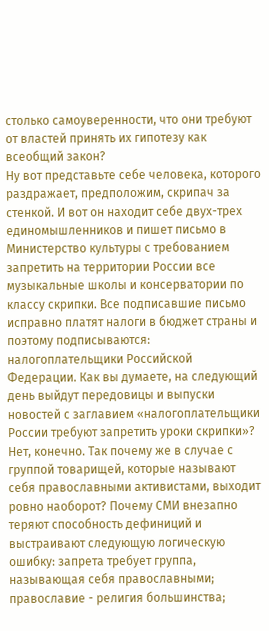столько самоуверенности, что они требуют от властей принять их гипотезу как всеобщий закон?
Ну вот представьте себе человека, которого раздражает, предположим, скрипач за стенкой. И вот он находит себе двух-трех единомышленников и пишет письмо в Министерство культуры с требованием запретить на территории России все музыкальные школы и консерватории по классу скрипки. Все подписавшие письмо исправно платят налоги в бюджет страны и поэтому подписываются: налогоплательщики Российской Федерации. Как вы думаете, на следующий день выйдут передовицы и выпуски новостей с заглавием «налогоплательщики России требуют запретить уроки скрипки»? Нет, конечно. Так почему же в случае с группой товарищей, которые называют себя православными активистами, выходит ровно наоборот? Почему СМИ внезапно теряют способность дефиниций и выстраивают следующую логическую ошибку: запрета требует группа, называющая себя православными; православие - религия большинства;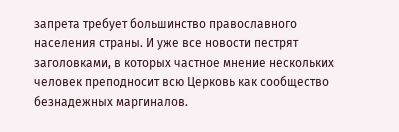запрета требует большинство православного населения страны. И уже все новости пестрят заголовками, в которых частное мнение нескольких человек преподносит всю Церковь как сообщество безнадежных маргиналов.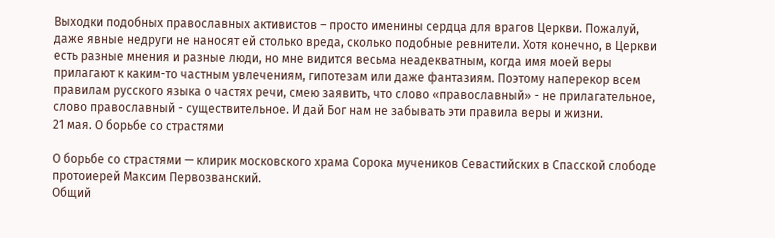Выходки подобных православных активистов – просто именины сердца для врагов Церкви. Пожалуй, даже явные недруги не наносят ей столько вреда, сколько подобные ревнители. Хотя конечно, в Церкви есть разные мнения и разные люди, но мне видится весьма неадекватным, когда имя моей веры прилагают к каким-то частным увлечениям, гипотезам или даже фантазиям. Поэтому наперекор всем правилам русского языка о частях речи, смею заявить, что слово «православный» - не прилагательное, слово православный - существительное. И дай Бог нам не забывать эти правила веры и жизни.
21 мая. О борьбе со страстями

О борьбе со страстями — клирик московского храма Сорока мучеников Севастийских в Спасской слободе протоиерей Максим Первозванский.
Общий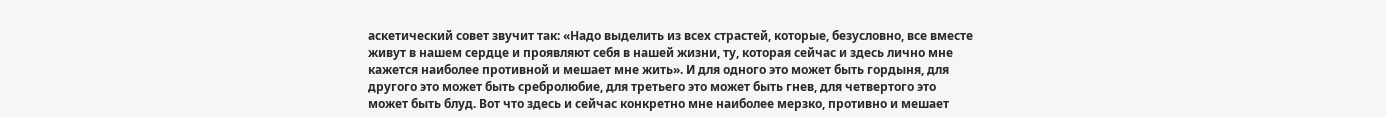аскетический совет звучит так: «Надо выделить из всех страстей, которые, безусловно, все вместе живут в нашем сердце и проявляют себя в нашей жизни, ту, которая сейчас и здесь лично мне кажется наиболее противной и мешает мне жить». И для одного это может быть гордыня, для другого это может быть сребролюбие, для третьего это может быть гнев, для четвертого это может быть блуд. Вот что здесь и сейчас конкретно мне наиболее мерзко, противно и мешает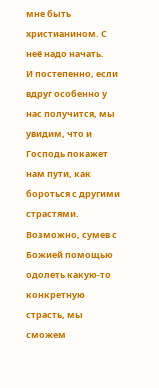мне быть христианином. С неё надо начать.
И постепенно, если вдруг особенно у нас получится, мы увидим, что и Господь покажет нам пути, как бороться с другими страстями. Возможно, сумев с Божией помощью одолеть какую-то конкретную страсть, мы сможем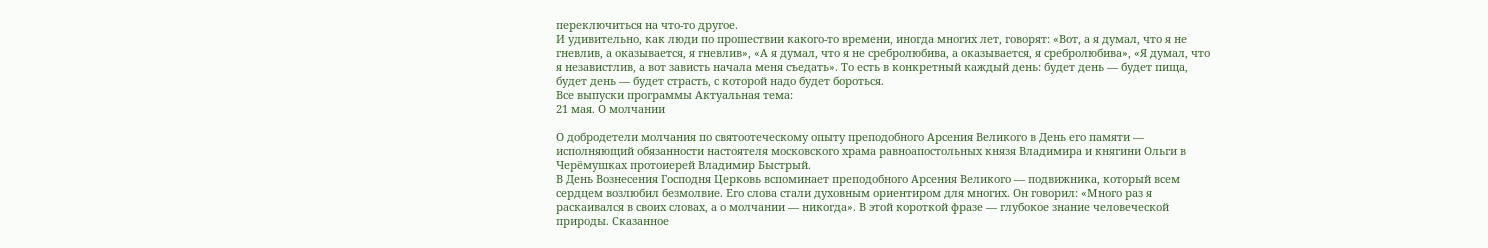переключиться на что-то другое.
И удивительно, как люди по прошествии какого-то времени, иногда многих лет, говорят: «Вот, а я думал, что я не гневлив, а оказывается, я гневлив», «А я думал, что я не сребролюбива, а оказывается, я сребролюбива», «Я думал, что я независтлив, а вот зависть начала меня съедать». То есть в конкретный каждый день: будет день — будет пища, будет день — будет страсть, с которой надо будет бороться.
Все выпуски программы Актуальная тема:
21 мая. О молчании

О добродетели молчания по святоотеческому опыту преподобного Арсения Великого в День его памяти — исполняющий обязанности настоятеля московского храма равноапостольных князя Владимира и княгини Ольги в Черёмушках протоиерей Владимир Быстрый.
В День Вознесения Господня Церковь вспоминает преподобного Арсения Великого — подвижника, который всем сердцем возлюбил безмолвие. Его слова стали духовным ориентиром для многих. Он говорил: «Много раз я раскаивался в своих словах, а о молчании — никогда». В этой короткой фразе — глубокое знание человеческой природы. Сказанное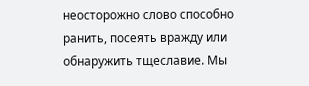неосторожно слово способно ранить, посеять вражду или обнаружить тщеславие. Мы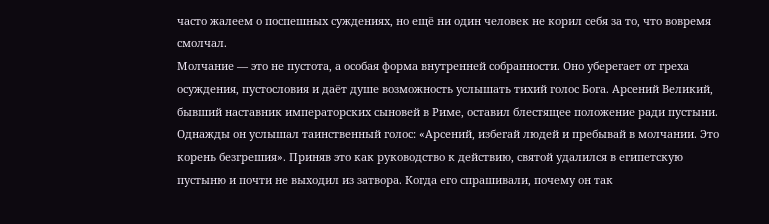часто жалеем о поспешных суждениях, но ещё ни один человек не корил себя за то, что вовремя смолчал.
Молчание — это не пустота, а особая форма внутренней собранности. Оно уберегает от греха осуждения, пустословия и даёт душе возможность услышать тихий голос Бога. Арсений Великий, бывший наставник императорских сыновей в Риме, оставил блестящее положение ради пустыни. Однажды он услышал таинственный голос: «Арсений, избегай людей и пребывай в молчании. Это корень безгрешия». Приняв это как руководство к действию, святой удалился в египетскую пустыню и почти не выходил из затвора. Когда его спрашивали, почему он так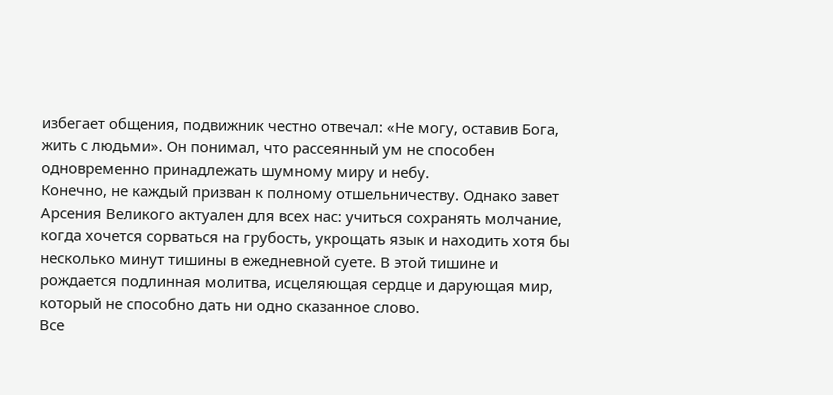избегает общения, подвижник честно отвечал: «Не могу, оставив Бога, жить с людьми». Он понимал, что рассеянный ум не способен одновременно принадлежать шумному миру и небу.
Конечно, не каждый призван к полному отшельничеству. Однако завет Арсения Великого актуален для всех нас: учиться сохранять молчание, когда хочется сорваться на грубость, укрощать язык и находить хотя бы несколько минут тишины в ежедневной суете. В этой тишине и рождается подлинная молитва, исцеляющая сердце и дарующая мир, который не способно дать ни одно сказанное слово.
Все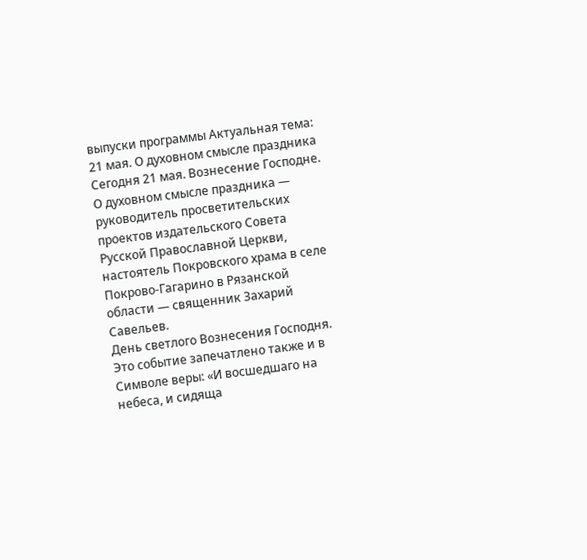выпуски программы Актуальная тема:
21 мая. О духовном смысле праздника
Сегодня 21 мая. Вознесение Господне.
О духовном смысле праздника — руководитель просветительских проектов издательского Совета Русской Православной Церкви, настоятель Покровского храма в селе Покрово-Гагарино в Рязанской области — священник Захарий Савельев.
День светлого Вознесения Господня. Это событие запечатлено также и в Символе веры: «И восшедшаго на небеса, и сидяща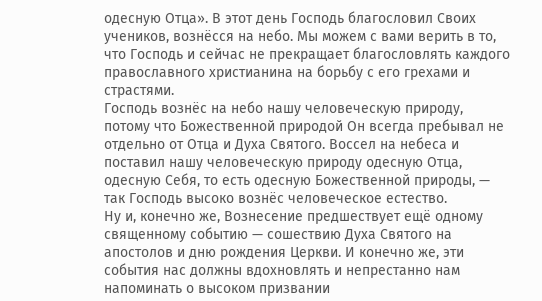одесную Отца». В этот день Господь благословил Своих учеников, вознёсся на небо. Мы можем с вами верить в то, что Господь и сейчас не прекращает благословлять каждого православного христианина на борьбу с его грехами и страстями.
Господь вознёс на небо нашу человеческую природу, потому что Божественной природой Он всегда пребывал не отдельно от Отца и Духа Святого. Воссел на небеса и поставил нашу человеческую природу одесную Отца, одесную Себя, то есть одесную Божественной природы, — так Господь высоко вознёс человеческое естество.
Ну и, конечно же, Вознесение предшествует ещё одному священному событию — сошествию Духа Святого на апостолов и дню рождения Церкви. И конечно же, эти события нас должны вдохновлять и непрестанно нам напоминать о высоком призвании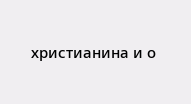христианина и о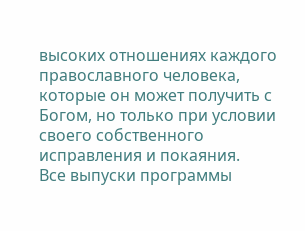высоких отношениях каждого православного человека, которые он может получить с Богом, но только при условии своего собственного исправления и покаяния.
Все выпуски программы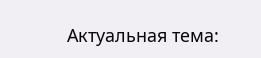Актуальная тема: